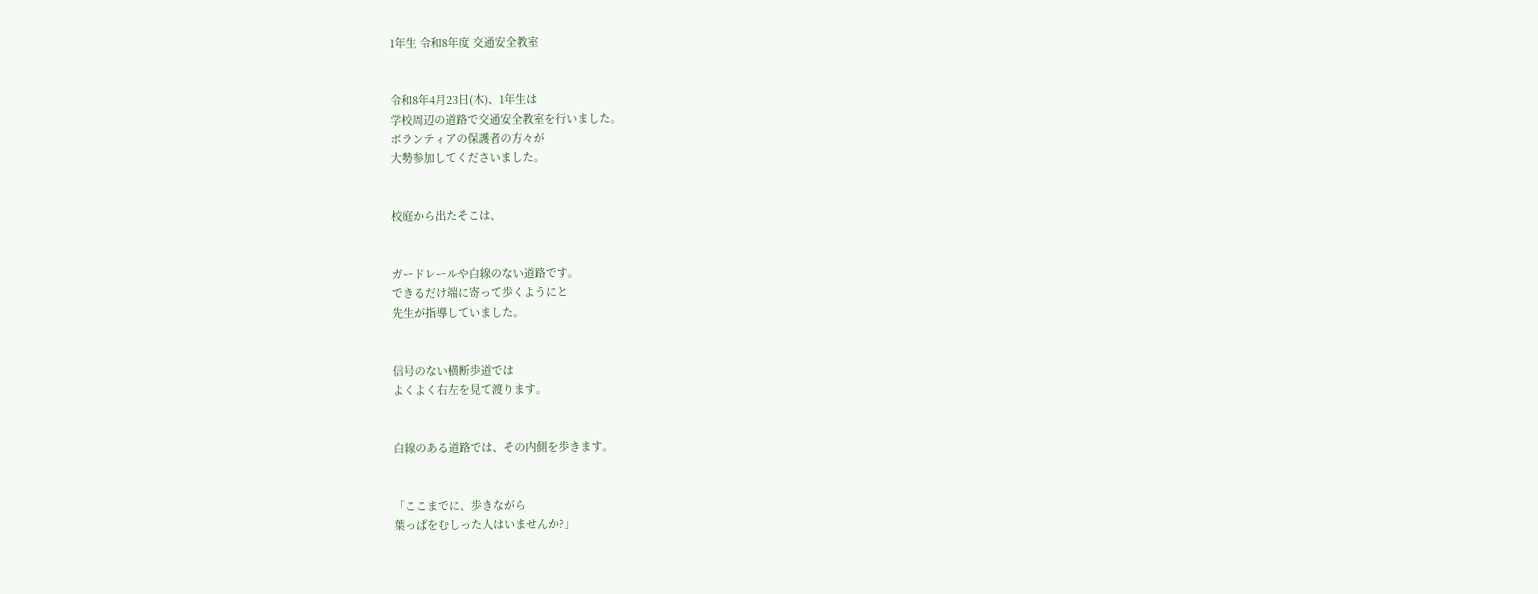1年生 令和8年度 交通安全教室


令和8年4月23日(木)、1年生は
学校周辺の道路で交通安全教室を行いました。
ボランティアの保護者の方々が
大勢参加してくださいました。


校庭から出たそこは、


ガードレールや白線のない道路です。
できるだけ端に寄って歩くようにと
先生が指導していました。


信号のない横断歩道では
よくよく右左を見て渡ります。


白線のある道路では、その内側を歩きます。


「ここまでに、歩きながら
葉っぱをむしった人はいませんか?」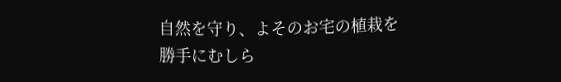自然を守り、よそのお宅の植栽を
勝手にむしら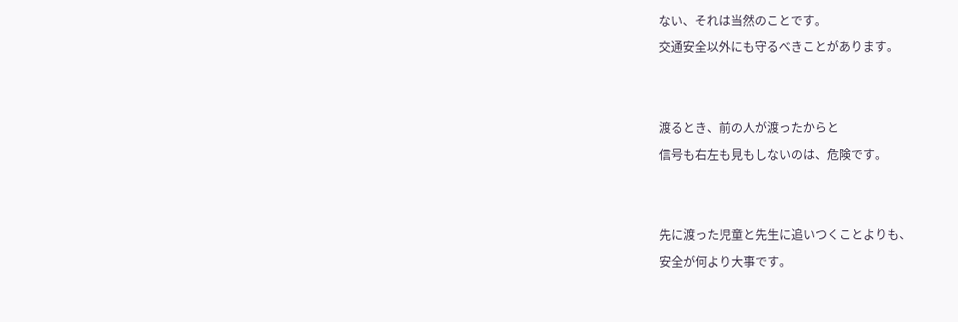ない、それは当然のことです。
交通安全以外にも守るべきことがあります。


渡るとき、前の人が渡ったからと
信号も右左も見もしないのは、危険です。


先に渡った児童と先生に追いつくことよりも、
安全が何より大事です。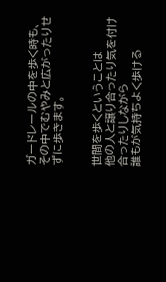ガードレールの中を歩く時も、
その中でむやみと広がったりせずに歩きます。


世間を歩くということは
他の人と譲り合ったり気を付け合ったりしながら
誰もが気持ちよく歩ける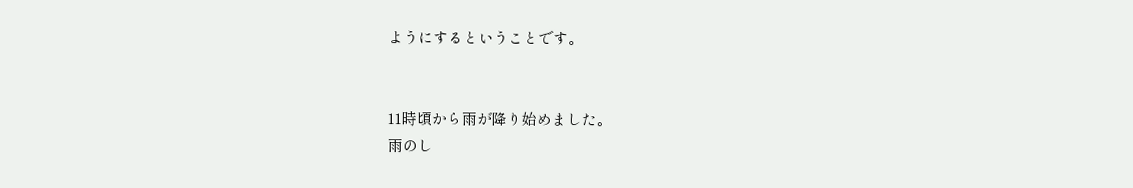ようにするということです。


11時頃から雨が降り始めました。
雨のし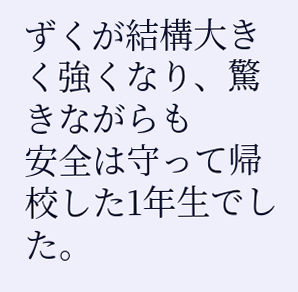ずくが結構大きく強くなり、驚きながらも
安全は守って帰校した1年生でした。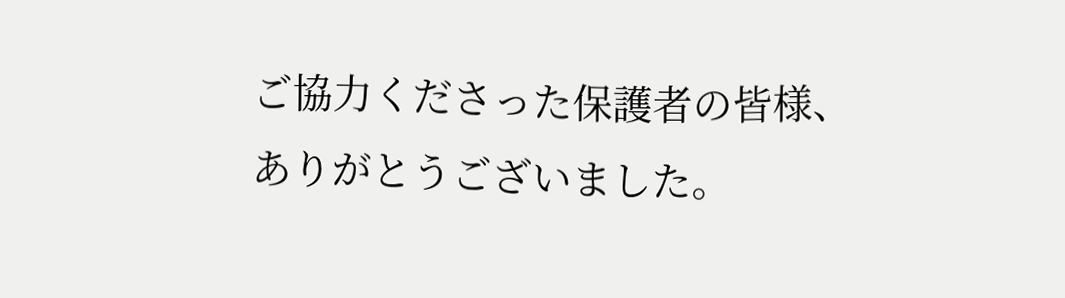ご協力くださった保護者の皆様、
ありがとうございました。